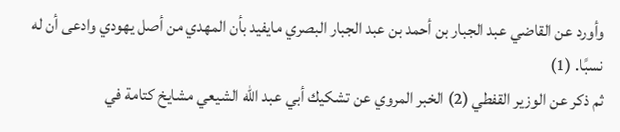وأورد عن القاضي عبد الجبار بن أحمد بن عبد الجبار البصري مايفيد بأن المهدي من أصل يهودي وادعى أن له نسبًا. (1)
ثم ذكر عن الوزير القفطي (2) الخبر المروي عن تشكيك أبي عبد الله الشيعي مشايخ كتامة في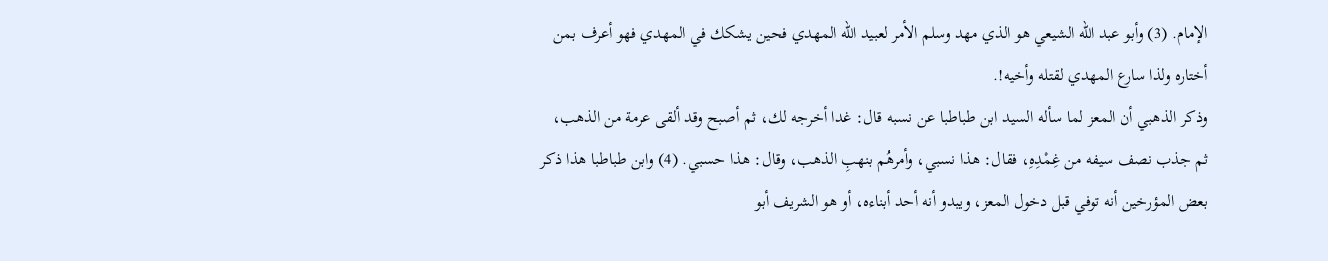الإمام. (3) وأبو عبد الله الشيعي هو الذي مهد وسلم الأمر لعبيد الله المهدي فحين يشكك في المهدي فهو أعرف بمن أختاره ولذا سارع المهدي لقتله وأخيه!.
وذكر الذهبي أن المعز لما سأله السيد ابن طباطبا عن نسبه قال: غدا أخرجه لك، ثم أصبح وقد ألقى عرمة من الذهب، ثم جذب نصف سيفه من غِمْدِهِ، فقال: هذا نسبي، وأمرهُم بنهبِ الذهب، وقال: هذا حسبي. (4) وابن طباطبا هذا ذكر بعض المؤرخين أنه توفي قبل دخول المعز، ويبدو أنه أحد أبناءه، أو هو الشريف أبو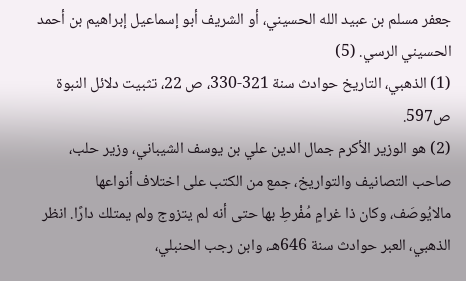جعفر مسلم بن عبيد الله الحسيني، أو الشريف أبو إسماعيل إبراهيم بن أحمد الحسيني الرسي. (5)
(1) الذهبي، التاريخ حوادث سنة 321-330، ص 22، تثبيت دلائل النبوة ص597.
(2) هو الوزير الأكرم جمال الدين علي بن يوسف الشيباني، وزير حلب، صاحب التصانيف والتواريخ، جمع من الكتب على اختلاف أنواعها مالايُوصَف، وكان ذا غرامٍ مُفْرطِ بها حتى أنه لم يتزوج ولم يمتلك دارًا. انظر الذهبي، العبر حوادث سنة 646هـ، وابن رجب الحنبلي،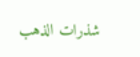شذرات الذهب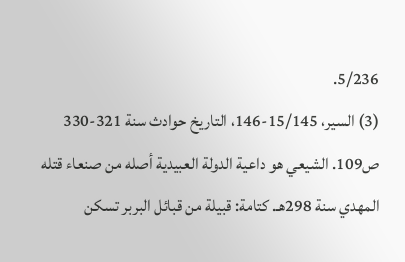5/236.
(3) السير، 15/145-146، التاريخ حوادث سنة 321-330 ص109. الشيعي هو داعية الدولة العبيدية أصله من صنعاء قتله المهدي سنة 298هـ. كتامة: قبيلة من قبائل البربر تسكن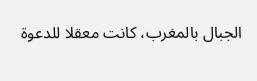الجبال بالمغرب، كانت معقلا للدعوة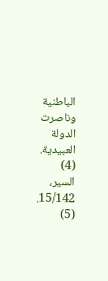الباطنية وناصرت الدولة العبيدية.
(4) السير، 15/142.
(5)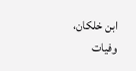ابن خلكان، وفيات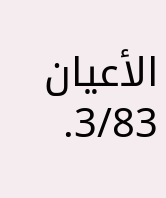الأعيان 3/83.